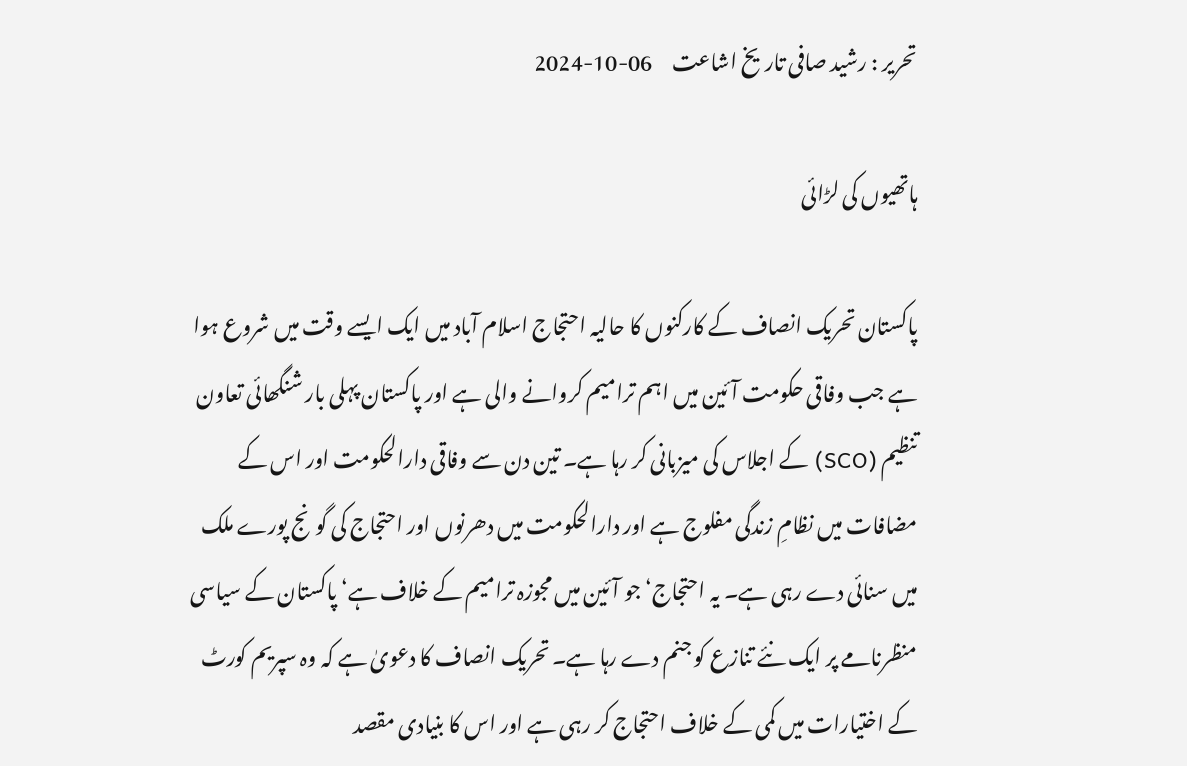تحریر : رشید صافی تاریخ اشاعت     06-10-2024

ہاتھیوں کی لڑائی

پاکستان تحریک انصاف کے کارکنوں کا حالیہ احتجاج اسلام آباد میں ایک ایسے وقت میں شروع ہوا ہے جب وفاقی حکومت آئین میں اہم ترامیم کروانے والی ہے اور پاکستان پہلی بار شنگھائی تعاون تنظیم (SCO) کے اجلاس کی میزبانی کر رہا ہے۔ تین دن سے وفاقی دارالحکومت اور اس کے مضافات میں نظامِ زندگی مفلوج ہے اور دارالحکومت میں دھرنوں اور احتجاج کی گونج پورے ملک میں سنائی دے رہی ہے۔ یہ احتجاج‘ جو آئین میں مجوزہ ترامیم کے خلاف ہے‘ پاکستان کے سیاسی منظرنامے پر ایک نئے تنازع کو جنم دے رہا ہے۔ تحریک انصاف کا دعویٰ ہے کہ وہ سپریم کورٹ کے اختیارات میں کمی کے خلاف احتجاج کر رہی ہے اور اس کا بنیادی مقصد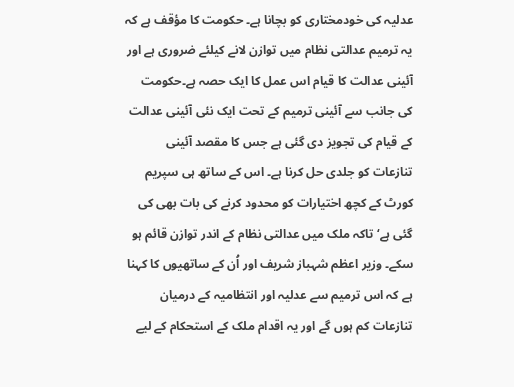عدلیہ کی خودمختاری کو بچانا ہے۔ حکومت کا مؤقف ہے کہ یہ ترمیم عدالتی نظام میں توازن لانے کیلئے ضروری ہے اور آئینی عدالت کا قیام اس عمل کا ایک حصہ ہے۔حکومت کی جانب سے آئینی ترمیم کے تحت ایک نئی آئینی عدالت کے قیام کی تجویز دی گئی ہے جس کا مقصد آئینی تنازعات کو جلدی حل کرنا ہے۔ اس کے ساتھ ہی سپریم کورٹ کے کچھ اختیارات کو محدود کرنے کی بات بھی کی گئی ہے‘ تاکہ ملک میں عدالتی نظام کے اندر توازن قائم ہو سکے۔ وزیر اعظم شہباز شریف اور اُن کے ساتھیوں کا کہنا ہے کہ اس ترمیم سے عدلیہ اور انتظامیہ کے درمیان تنازعات کم ہوں گے اور یہ اقدام ملک کے استحکام کے لیے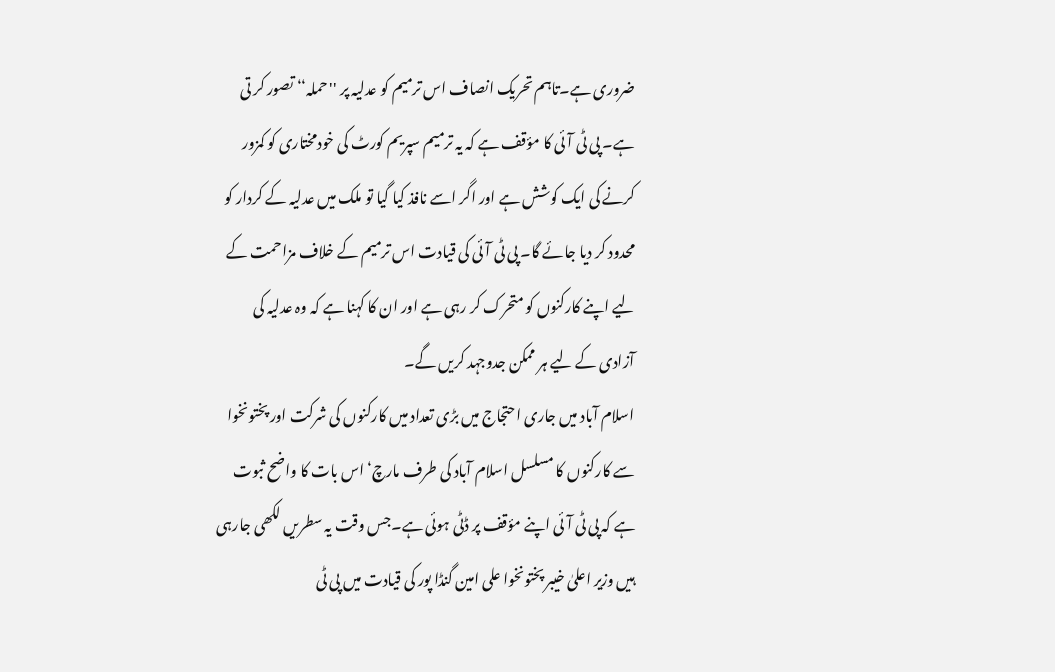ضروری ہے۔تاہم تحریک انصاف اس ترمیم کو عدلیہ پر ''حملہ‘‘ تصور کر تی ہے۔ پی ٹی آئی کا مؤقف ہے کہ یہ ترمیم سپریم کورٹ کی خودمختاری کو کمزور کرنے کی ایک کوشش ہے اور اگر اسے نافذ کیا گیا تو ملک میں عدلیہ کے کردار کو محدود کر دیا جائے گا۔ پی ٹی آئی کی قیادت اس ترمیم کے خلاف مزاحمت کے لیے اپنے کارکنوں کو متحرک کر رہی ہے اور ان کا کہنا ہے کہ وہ عدلیہ کی آزادی کے لیے ہر ممکن جدوجہد کریں گے۔
اسلام آباد میں جاری احتجاج میں بڑی تعداد میں کارکنوں کی شرکت اور پختونخوا سے کارکنوں کا مسلسل اسلام آباد کی طرف مارچ‘ اس بات کا واضح ثبوت ہے کہ پی ٹی آئی اپنے مؤقف پر ڈٹی ہوئی ہے۔جس وقت یہ سطریں لکھی جارہی ہیں وزیر اعلیٰ خیبر پختونخوا علی امین گنڈا پور کی قیادت میں پی ٹی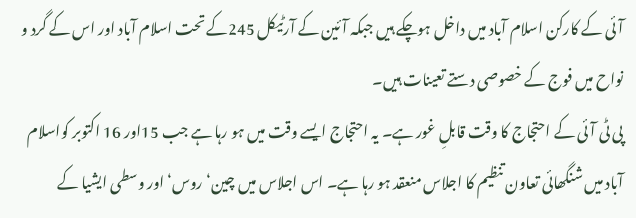آئی کے کارکن اسلام آباد میں داخل ہوچکے ہیں جبکہ آئین کے آرٹیکل 245کے تحت اسلام آباد اور اس کے گرد و نواح میں فوج کے خصوصی دستے تعینات ہیں۔
پی ٹی آئی کے احتجاج کا وقت قابلِ غور ہے۔ یہ احتجاج ایسے وقت میں ہو رہا ہے جب 15اور 16 اکتوبر کواسلام آباد میں شنگھائی تعاون تنظیم کا اجلاس منعقد ہو رہا ہے۔ اس اجلاس میں چین‘ روس‘ اور وسطی ایشیا کے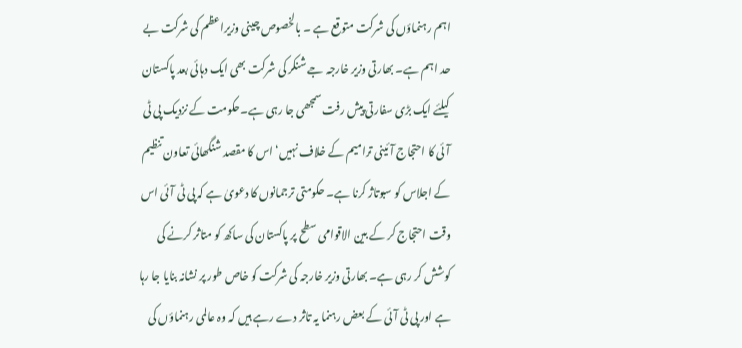اہم رہنماؤں کی شرکت متوقع ہے ۔ بالخصوص چینی وزیراعظم کی شرکت بے حد اہم ہے۔ بھارتی وزیر خارجہ جے شنکر کی شرکت بھی ایک دہائی بعد پاکستان کیلئے ایک بڑی سفارتی پیش رفت سمجھی جا رہی ہے۔حکومت کے نزدیک پی ٹی آئی کا احتجاج آئینی ترامیم کے خلاف نہیں‘ اس کا مقصد شنگھائی تعاون تنظیم کے اجلاس کو سبوتاژ کرنا ہے۔ حکومتی ترجمانوں کا دعویٰ ہے کہ پی ٹی آئی اس وقت احتجاج کر کے بین الاقوامی سطح پر پاکستان کی ساکھ کو متاثر کرنے کی کوشش کر رہی ہے۔ بھارتی وزیر خارجہ کی شرکت کو خاص طور پر نشانہ بنایا جا رہا ہے اور پی ٹی آئی کے بعض رہنما یہ تاثر دے رہے ہیں کہ وہ عالمی رہنماؤں کی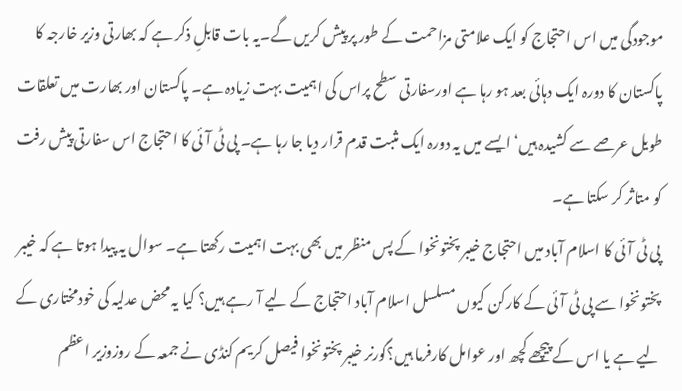موجودگی میں اس احتجاج کو ایک علامتی مزاحمت کے طور پر پیش کریں گے۔یہ بات قابلِ ذکر ہے کہ بھارتی وزیر خارجہ کا پاکستان کا دورہ ایک دہائی بعد ہو رہا ہے اورسفارتی سطح پراس کی اہمیت بہت زیادہ ہے۔ پاکستان اور بھارت میں تعلقات طویل عرصے سے کشیدہ ہیں‘ ایسے میں یہ دورہ ایک مثبت قدم قرار دیا جا رہا ہے۔ پی ٹی آئی کا احتجاج اس سفارتی پیش رفت کو متاثر کر سکتا ہے۔
پی ٹی آئی کا اسلام آباد میں احتجاج خیبر پختونخوا کے پس منظر میں بھی بہت اہمیت رکھتا ہے۔ سوال یہ پیدا ہوتا ہے کہ خیبر پختونخوا سے پی ٹی آئی کے کارکن کیوں مسلسل اسلام آباد احتجاج کے لیے آ رہے ہیں؟ کیا یہ محض عدلیہ کی خودمختاری کے لیے ہے یا اس کے پیچھے کچھ اور عوامل کارفرما ہیں؟گورنر خیبر پختونخوا فیصل کریم کنڈی نے جمعہ کے روزوزیر اعظم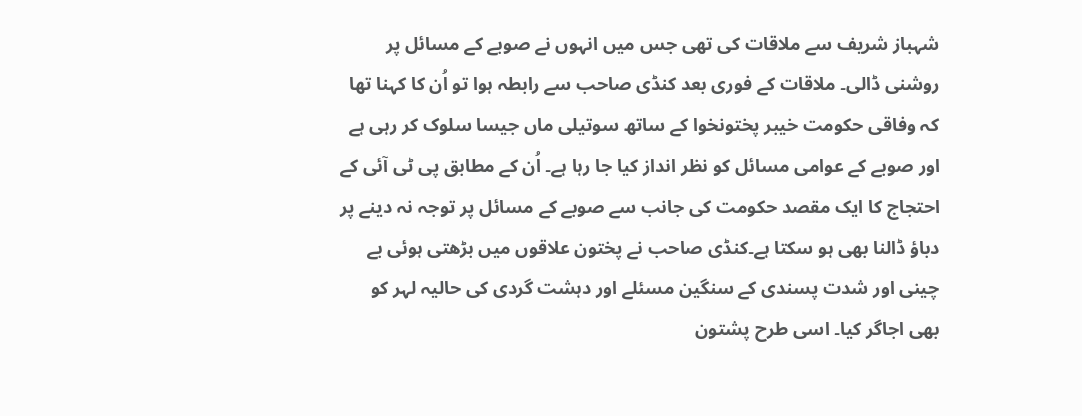شہباز شریف سے ملاقات کی تھی جس میں انہوں نے صوبے کے مسائل پر روشنی ڈالی۔ ملاقات کے فوری بعد کنڈی صاحب سے رابطہ ہوا تو اُن کا کہنا تھا کہ وفاقی حکومت خیبر پختونخوا کے ساتھ سوتیلی ماں جیسا سلوک کر رہی ہے اور صوبے کے عوامی مسائل کو نظر انداز کیا جا رہا ہے۔ اُن کے مطابق پی ٹی آئی کے احتجاج کا ایک مقصد حکومت کی جانب سے صوبے کے مسائل پر توجہ نہ دینے پر دباؤ ڈالنا بھی ہو سکتا ہے۔کنڈی صاحب نے پختون علاقوں میں بڑھتی ہوئی بے چینی اور شدت پسندی کے سنگین مسئلے اور دہشت گردی کی حالیہ لہر کو بھی اجاگر کیا۔ اسی طرح پشتون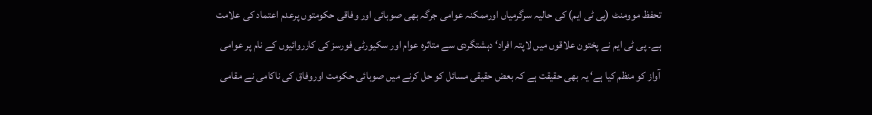تحفظ موومنٹ (پی ٹی ایم) کی حالیہ سرگرمیاں اورممکنہ عوامی جرگہ بھی صوبائی اور وفاقی حکومتوں پرعدم اعتماد کی علامت ہے۔ پی ٹی ایم نے پختون علاقوں میں لاپتہ افراد‘ دہشتگردی سے متاثرہ عوام اور سکیورٹی فورسز کی کارروائیوں کے نام پر عوامی آواز کو منظم کیا ہے‘ یہ بھی حقیقت ہے کہ بعض حقیقی مسائل کو حل کرنے میں صوبائی حکومت اوروفاق کی ناکامی نے مقامی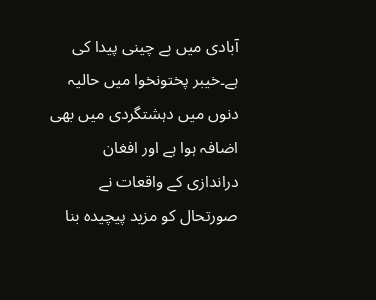آبادی میں بے چینی پیدا کی ہے۔خیبر پختونخوا میں حالیہ دنوں میں دہشتگردی میں بھی اضافہ ہوا ہے اور افغان دراندازی کے واقعات نے صورتحال کو مزید پیچیدہ بنا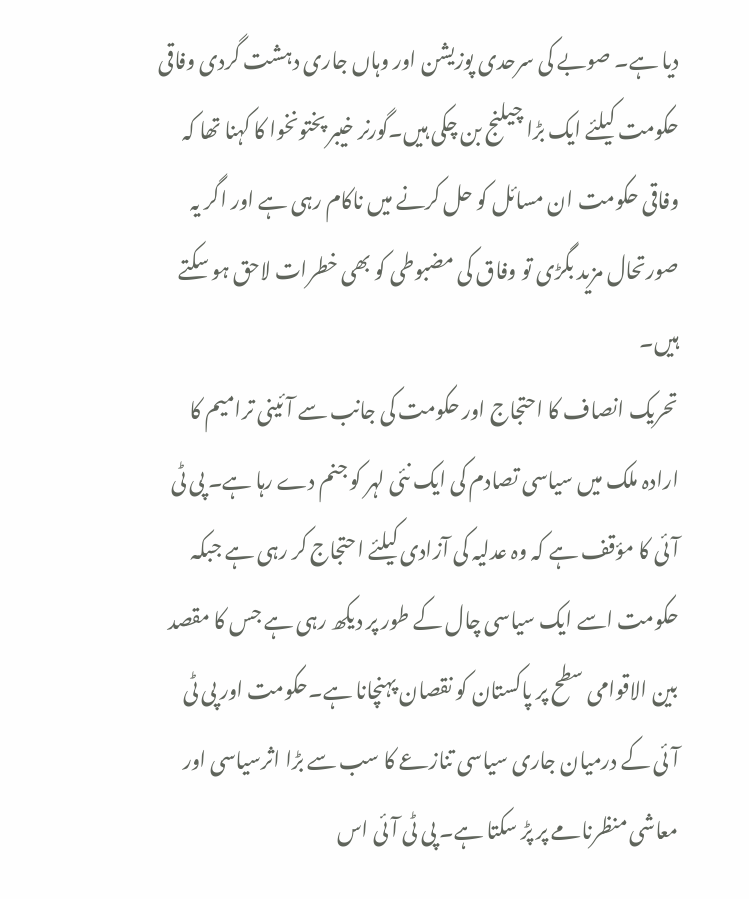دیا ہے۔ صوبے کی سرحدی پوزیشن اور وہاں جاری دہشت گردی وفاقی حکومت کیلئے ایک بڑا چیلنج بن چکی ہیں۔گورنر خیبر پختونخوا کا کہنا تھا کہ وفاقی حکومت ان مسائل کو حل کرنے میں ناکام رہی ہے اور اگر یہ صورتحال مزید بگڑی تو وفاق کی مضبوطی کو بھی خطرات لاحق ہو سکتے ہیں۔
تحریک انصاف کا احتجاج اور حکومت کی جانب سے آئینی ترامیم کا ارادہ ملک میں سیاسی تصادم کی ایک نئی لہر کو جنم دے رہا ہے۔ پی ٹی آئی کا مؤقف ہے کہ وہ عدلیہ کی آزادی کیلئے احتجاج کر رہی ہے جبکہ حکومت اسے ایک سیاسی چال کے طور پر دیکھ رہی ہے جس کا مقصد بین الاقوامی سطح پر پاکستان کو نقصان پہنچانا ہے۔حکومت اور پی ٹی آئی کے درمیان جاری سیاسی تنازعے کا سب سے بڑا اثرسیاسی اور معاشی منظرنامے پر پڑ سکتا ہے۔ پی ٹی آئی اس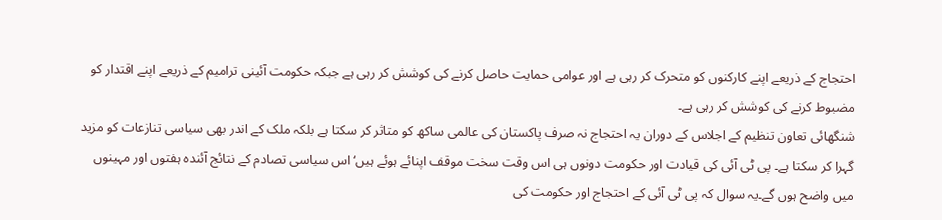احتجاج کے ذریعے اپنے کارکنوں کو متحرک کر رہی ہے اور عوامی حمایت حاصل کرنے کی کوشش کر رہی ہے جبکہ حکومت آئینی ترامیم کے ذریعے اپنے اقتدار کو مضبوط کرنے کی کوشش کر رہی ہے۔
شنگھائی تعاون تنظیم کے اجلاس کے دوران یہ احتجاج نہ صرف پاکستان کی عالمی ساکھ کو متاثر کر سکتا ہے بلکہ ملک کے اندر بھی سیاسی تنازعات کو مزید گہرا کر سکتا ہے۔ پی ٹی آئی کی قیادت اور حکومت دونوں ہی اس وقت سخت موقف اپنائے ہوئے ہیں‘ اس سیاسی تصادم کے نتائج آئندہ ہفتوں اور مہینوں میں واضح ہوں گے۔یہ سوال کہ پی ٹی آئی کے احتجاج اور حکومت کی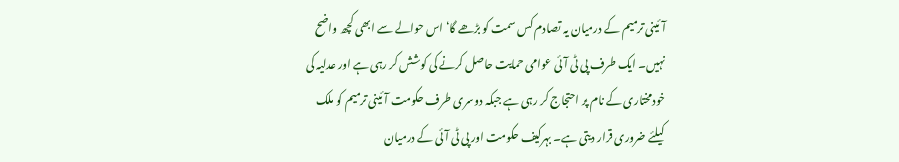آئینی ترمیم کے درمیان یہ تصادم کس سمت کو بڑھے گا‘ اس حوالے سے ابھی کچھ واضح نہیں۔ ایک طرف پی ٹی آئی عوامی حمایت حاصل کرنے کی کوشش کر رہی ہے اور عدلیہ کی خودمختاری کے نام پر احتجاج کر رہی ہے جبکہ دوسری طرف حکومت آئینی ترمیم کو ملک کیلئے ضروری قرار دیتی ہے۔ بہرکیف حکومت اور پی ٹی آئی کے درمیان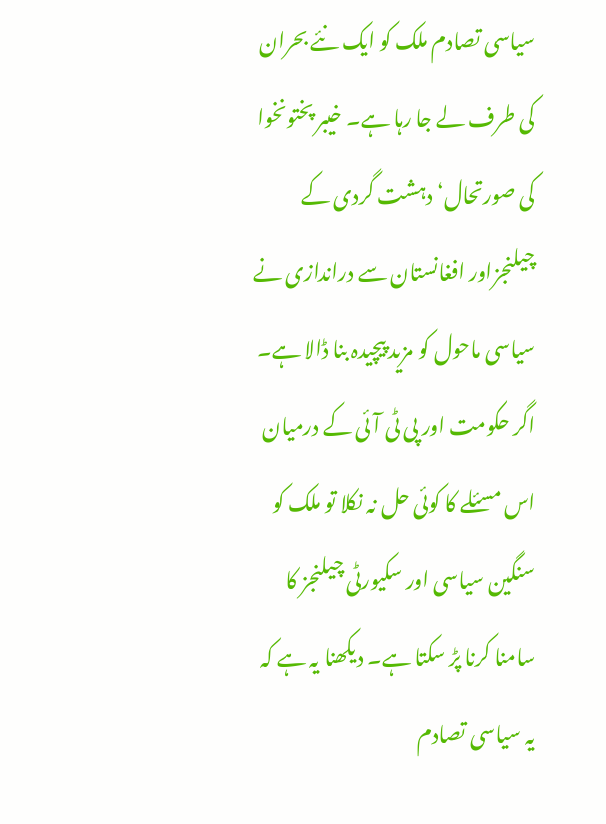سیاسی تصادم ملک کو ایک نئے بحران کی طرف لے جا رہا ہے۔ خیبر پختونخوا کی صورتحال‘ دہشت گردی کے چیلنجزاور افغانستان سے دراندازی نے سیاسی ماحول کو مزید پیچیدہ بنا ڈالا ہے۔ اگر حکومت اور پی ٹی آئی کے درمیان اس مسئلے کا کوئی حل نہ نکلا تو ملک کو سنگین سیاسی اور سکیورٹی چیلنجز کا سامنا کرنا پڑ سکتا ہے۔ دیکھنا یہ ہے کہ یہ سیاسی تصادم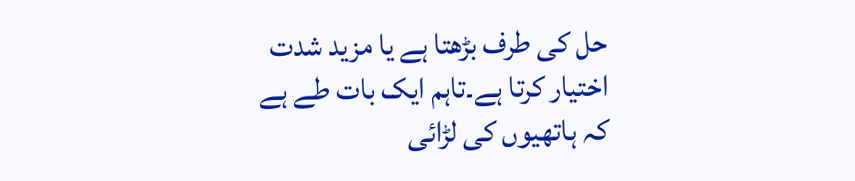حل کی طرف بڑھتا ہے یا مزید شدت اختیار کرتا ہے۔تاہم ایک بات طے ہے کہ ہاتھیوں کی لڑائی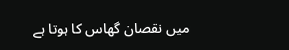میں نقصان گھاس کا ہوتا ہے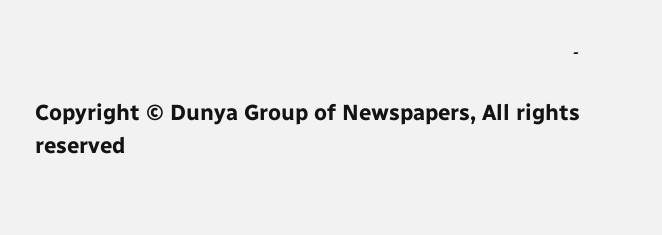۔

Copyright © Dunya Group of Newspapers, All rights reserved